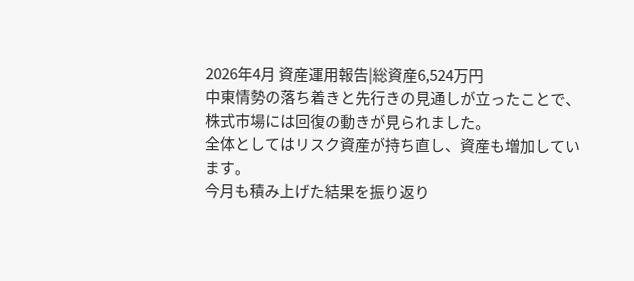2026年4月 資産運用報告|総資産6,524万円
中東情勢の落ち着きと先行きの見通しが立ったことで、株式市場には回復の動きが見られました。
全体としてはリスク資産が持ち直し、資産も増加しています。
今月も積み上げた結果を振り返り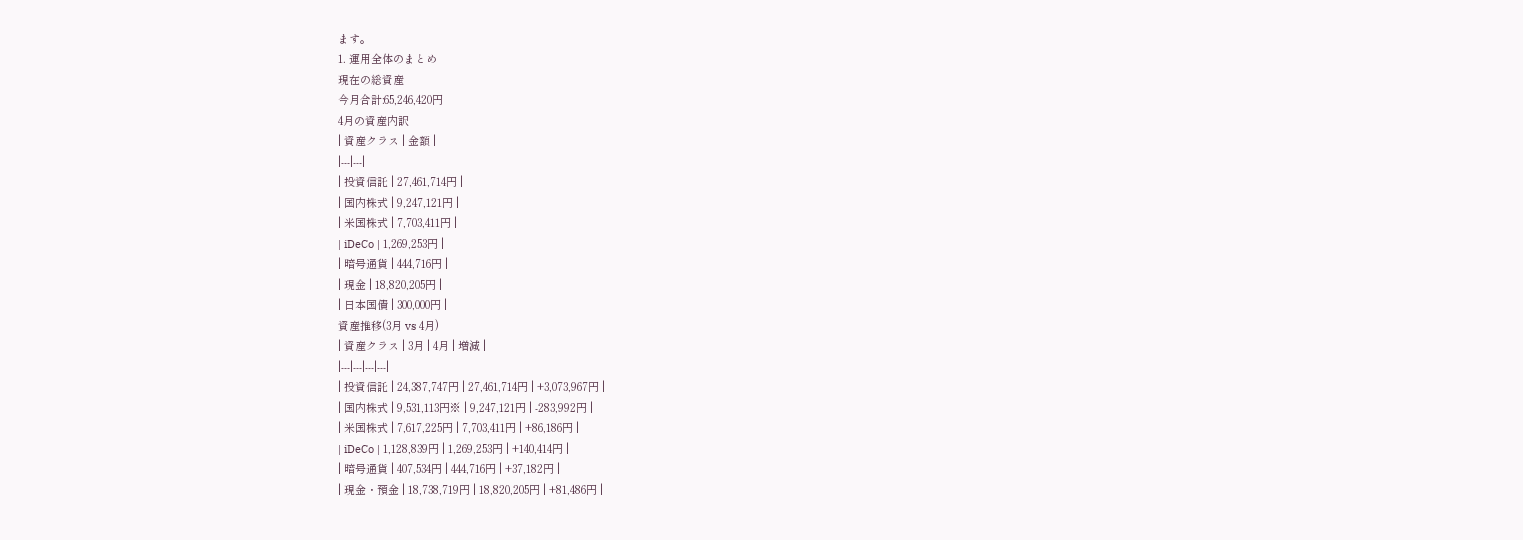ます。
1. 運用全体のまとめ
現在の総資産
今月合計:65,246,420円
4月の資産内訳
| 資産クラス | 金額 |
|---|---|
| 投資信託 | 27,461,714円 |
| 国内株式 | 9,247,121円 |
| 米国株式 | 7,703,411円 |
| iDeCo | 1,269,253円 |
| 暗号通貨 | 444,716円 |
| 現金 | 18,820,205円 |
| 日本国債 | 300,000円 |
資産推移(3月 vs 4月)
| 資産クラス | 3月 | 4月 | 増減 |
|---|---|---|---|
| 投資信託 | 24,387,747円 | 27,461,714円 | +3,073,967円 |
| 国内株式 | 9,531,113円※ | 9,247,121円 | -283,992円 |
| 米国株式 | 7,617,225円 | 7,703,411円 | +86,186円 |
| iDeCo | 1,128,839円 | 1,269,253円 | +140,414円 |
| 暗号通貨 | 407,534円 | 444,716円 | +37,182円 |
| 現金・預金 | 18,738,719円 | 18,820,205円 | +81,486円 |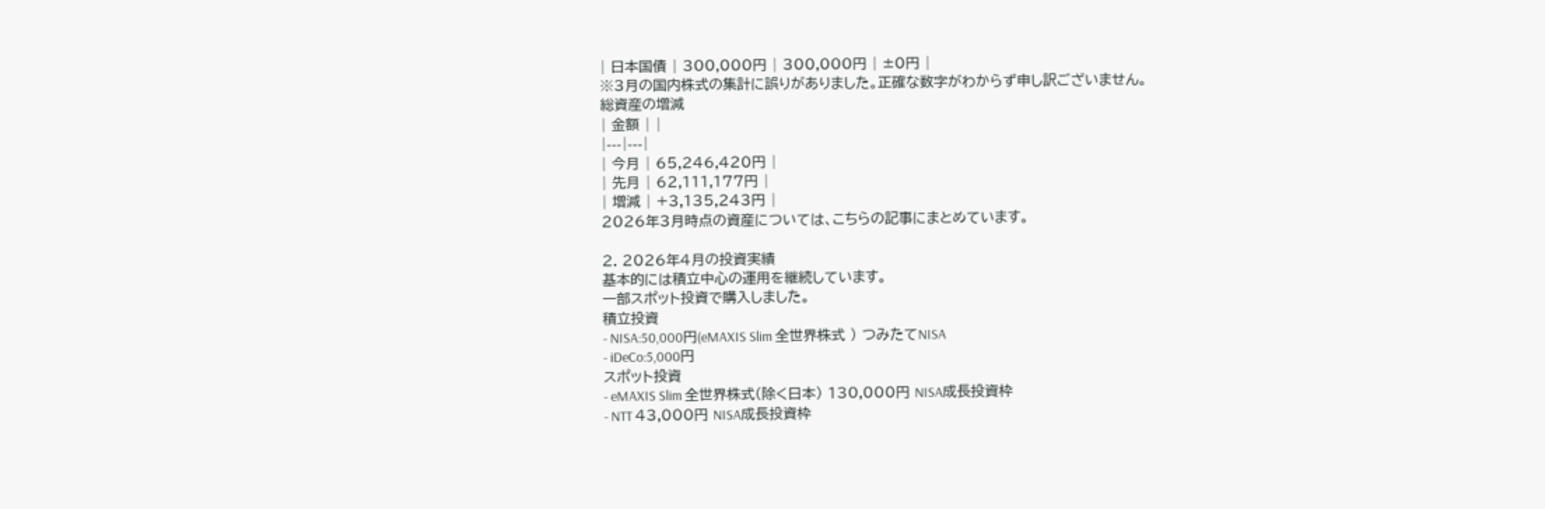| 日本国債 | 300,000円 | 300,000円 | ±0円 |
※3月の国内株式の集計に誤りがありました。正確な数字がわからず申し訳ございません。
総資産の増減
| 金額 | |
|---|---|
| 今月 | 65,246,420円 |
| 先月 | 62,111,177円 |
| 増減 | +3,135,243円 |
2026年3月時点の資産については、こちらの記事にまとめています。

2. 2026年4月の投資実績
基本的には積立中心の運用を継続しています。
一部スポット投資で購入しました。
積立投資
- NISA:50,000円(eMAXIS Slim 全世界株式 ) つみたてNISA
- iDeCo:5,000円
スポット投資
- eMAXIS Slim 全世界株式(除く日本) 130,000円 NISA成長投資枠
- NTT 43,000円 NISA成長投資枠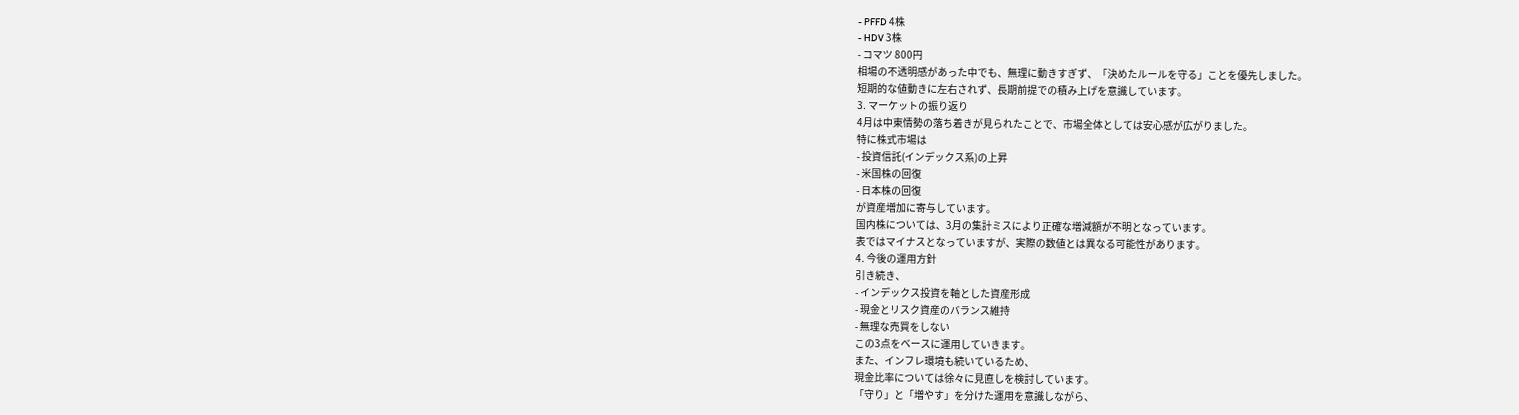- PFFD 4株
- HDV 3株
- コマツ 800円
相場の不透明感があった中でも、無理に動きすぎず、「決めたルールを守る」ことを優先しました。
短期的な値動きに左右されず、長期前提での積み上げを意識しています。
3. マーケットの振り返り
4月は中東情勢の落ち着きが見られたことで、市場全体としては安心感が広がりました。
特に株式市場は
- 投資信託(インデックス系)の上昇
- 米国株の回復
- 日本株の回復
が資産増加に寄与しています。
国内株については、3月の集計ミスにより正確な増減額が不明となっています。
表ではマイナスとなっていますが、実際の数値とは異なる可能性があります。
4. 今後の運用方針
引き続き、
- インデックス投資を軸とした資産形成
- 現金とリスク資産のバランス維持
- 無理な売買をしない
この3点をベースに運用していきます。
また、インフレ環境も続いているため、
現金比率については徐々に見直しを検討しています。
「守り」と「増やす」を分けた運用を意識しながら、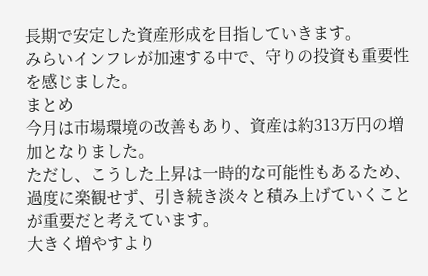長期で安定した資産形成を目指していきます。
みらいインフレが加速する中で、守りの投資も重要性を感じました。
まとめ
今月は市場環境の改善もあり、資産は約313万円の増加となりました。
ただし、こうした上昇は一時的な可能性もあるため、
過度に楽観せず、引き続き淡々と積み上げていくことが重要だと考えています。
大きく増やすより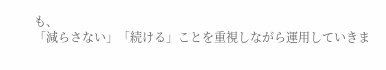も、
「減らさない」「続ける」ことを重視しながら運用していきま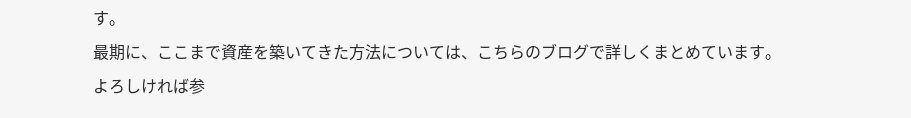す。
最期に、ここまで資産を築いてきた方法については、こちらのブログで詳しくまとめています。
よろしければ参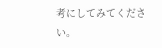考にしてみてください。